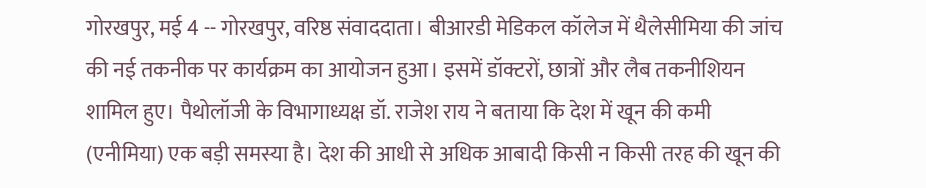गोरखपुर, मई 4 -- गोरखपुर, वरिष्ठ संवाददाता। बीआरडी मेडिकल कॉलेज में थैलेसीमिया की जांच की नई तकनीक पर कार्यक्रम का आयोजन हुआ। इसमें डॉक्टरों, छात्रों और लैब तकनीशियन शामिल हुए। पैथोलॉजी के विभागाध्यक्ष डॉ. राजेश राय ने बताया कि देश में खून की कमी (एनीमिया) एक बड़ी समस्या है। देश की आधी से अधिक आबादी किसी न किसी तरह की खून की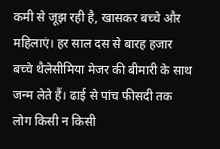कमी से जूझ रही है, खासकर बच्चे और महिलाएं। हर साल दस से बारह हजार बच्चे थैलेसीमिया मेजर की बीमारी के साथ जन्म लेते हैं। ढाई से पांच फीसदी तक लोग किसी न किसी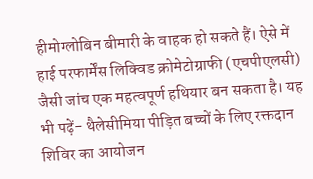हीमोग्लोबिन बीमारी के वाहक हो सकते हैं। ऐसे में हाई परफार्मेंस लिक्विड क्रोमेटोग्राफी (एचपीएलसी) जैसी जांच एक महत्वपूर्ण हथियार बन सकता है। यह भी पढ़ें- थैलेसीमिया पीड़ित बच्चों के लिए रक्तदान शिविर का आयोजन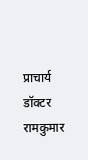प्राचार्य डॉक्टर रामकुमार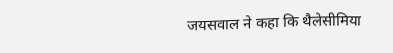जयसवाल ने कहा कि थैलेसीमिया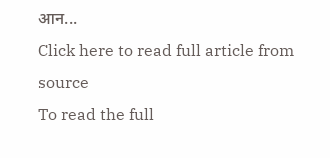आन...
Click here to read full article from source
To read the full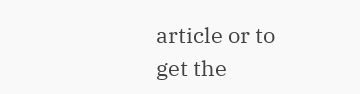article or to get the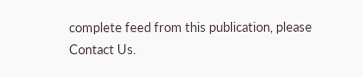complete feed from this publication, please
Contact Us.